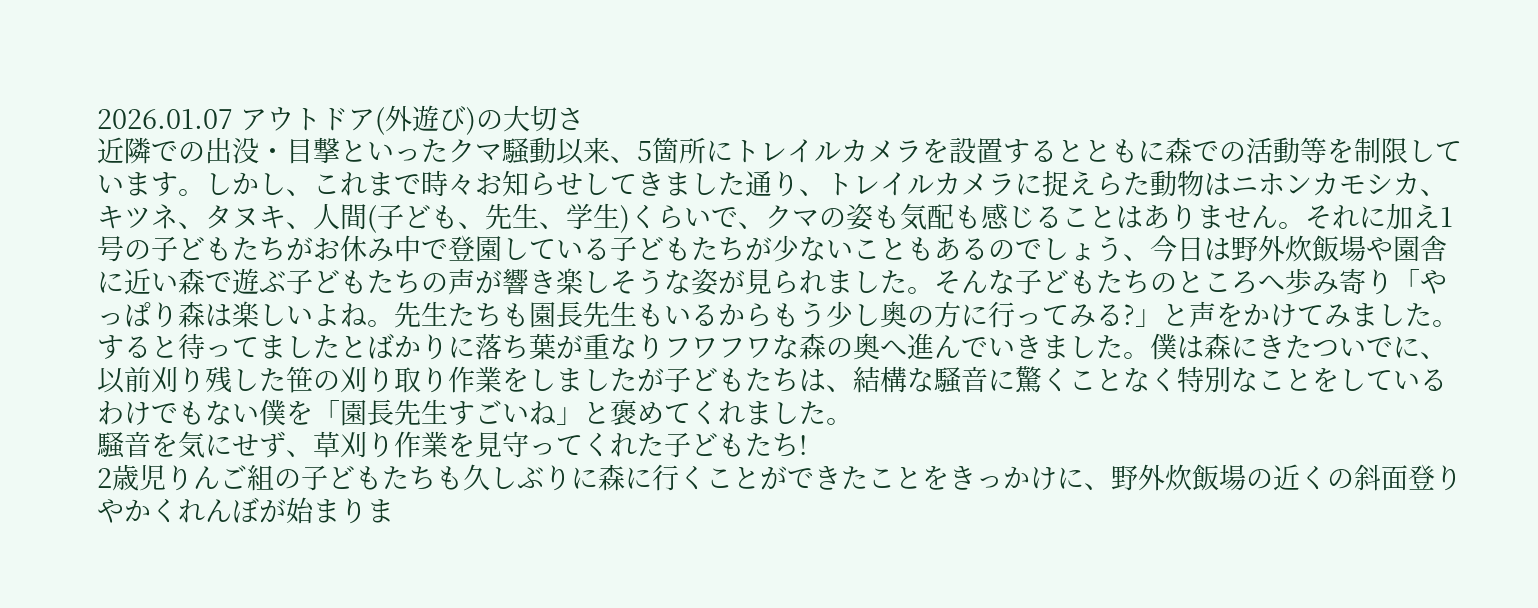2026.01.07 アウトドア(外遊び)の大切さ
近隣での出没・目撃といったクマ騒動以来、5箇所にトレイルカメラを設置するとともに森での活動等を制限しています。しかし、これまで時々お知らせしてきました通り、トレイルカメラに捉えらた動物はニホンカモシカ、キツネ、タヌキ、人間(子ども、先生、学生)くらいで、クマの姿も気配も感じることはありません。それに加え1号の子どもたちがお休み中で登園している子どもたちが少ないこともあるのでしょう、今日は野外炊飯場や園舎に近い森で遊ぶ子どもたちの声が響き楽しそうな姿が見られました。そんな子どもたちのところへ歩み寄り「やっぱり森は楽しいよね。先生たちも園長先生もいるからもう少し奥の方に行ってみる?」と声をかけてみました。すると待ってましたとばかりに落ち葉が重なりフワフワな森の奥へ進んでいきました。僕は森にきたついでに、以前刈り残した笹の刈り取り作業をしましたが子どもたちは、結構な騒音に驚くことなく特別なことをしているわけでもない僕を「園長先生すごいね」と褒めてくれました。
騒音を気にせず、草刈り作業を見守ってくれた子どもたち!
2歳児りんご組の子どもたちも久しぶりに森に行くことができたことをきっかけに、野外炊飯場の近くの斜面登りやかくれんぼが始まりま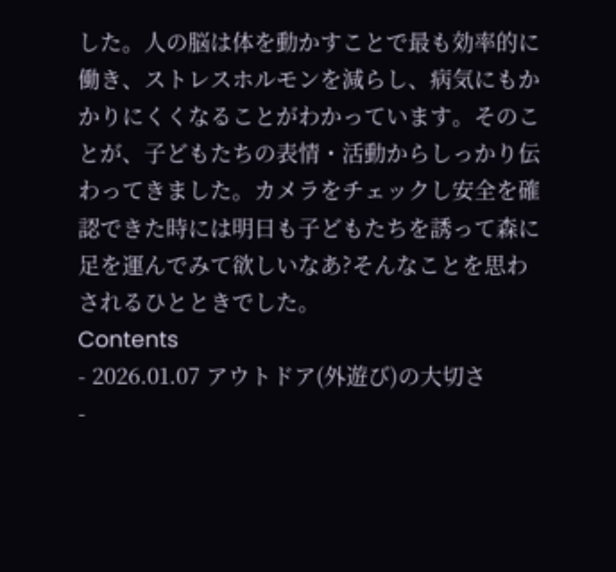した。人の脳は体を動かすことで最も効率的に働き、ストレスホルモンを減らし、病気にもかかりにくくなることがわかっています。そのことが、子どもたちの表情・活動からしっかり伝わってきました。カメラをチェックし安全を確認できた時には明日も子どもたちを誘って森に足を運んでみて欲しいなあ?そんなことを思わされるひとときでした。
Contents
- 2026.01.07 アウトドア(外遊び)の大切さ
-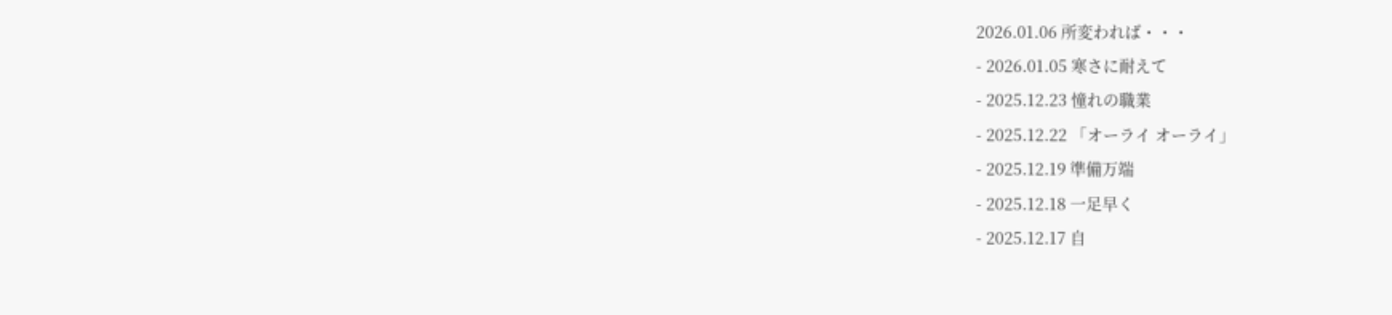2026.01.06 所変われば・・・
- 2026.01.05 寒さに耐えて
- 2025.12.23 憧れの職業
- 2025.12.22 「オーライ オーライ」
- 2025.12.19 準備万端
- 2025.12.18 一足早く
- 2025.12.17 自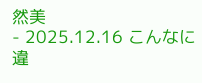然美
- 2025.12.16 こんなに違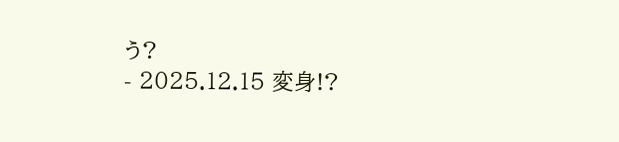う?
- 2025.12.15 変身!?